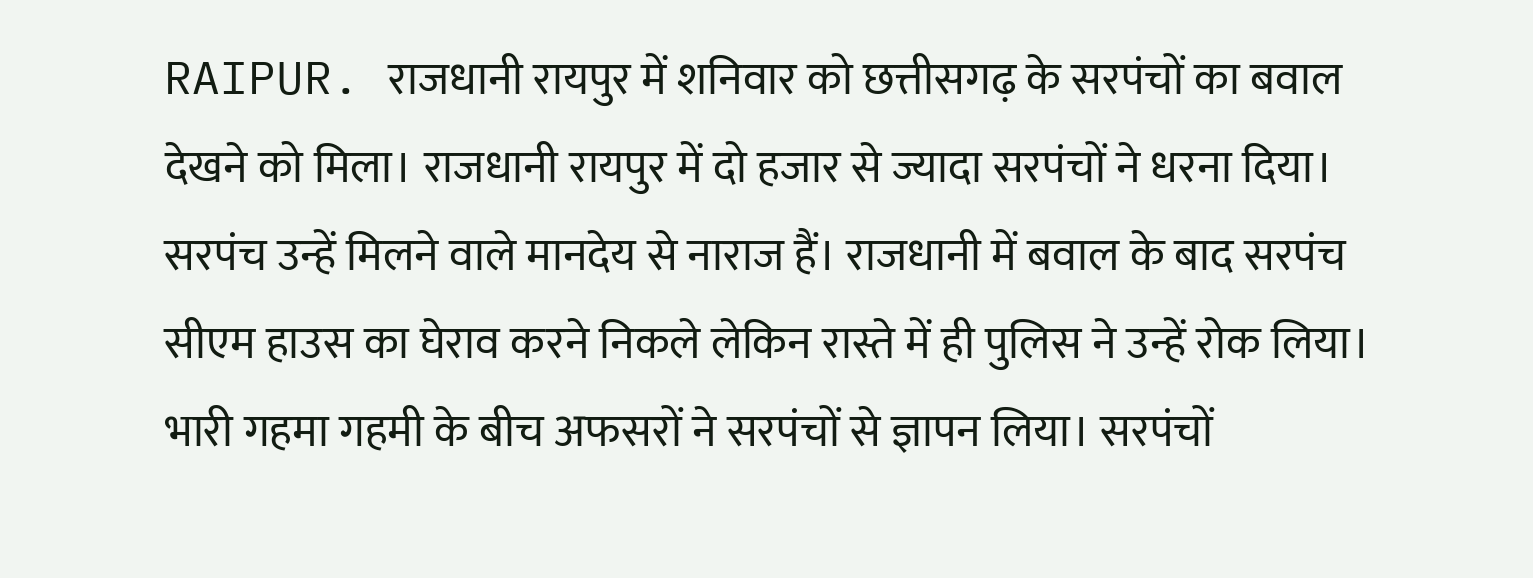RAIPUR. राजधानी रायपुर में शनिवार को छत्तीसगढ़ के सरपंचों का बवाल देखने को मिला। राजधानी रायपुर में दो हजार से ज्यादा सरपंचों ने धरना दिया। सरपंच उन्हें मिलने वाले मानदेय से नाराज हैं। राजधानी में बवाल के बाद सरपंच सीएम हाउस का घेराव करने निकले लेकिन रास्ते में ही पुलिस ने उन्हें रोक लिया। भारी गहमा गहमी के बीच अफसरों ने सरपंचों से ज्ञापन लिया। सरपंचों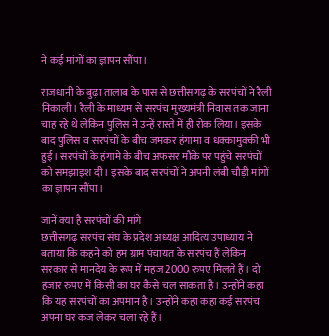ने कई मांगों का ज्ञापन सौंपा।

राजधानी के बुढ़ा तालाब के पास से छत्तीसगढ़ के सरपंचों ने रैली निकाली। रैली के माध्यम से सरपंच मुख्यमंत्री निवास तक जाना चाह रहे थे लेकिन पुलिस ने उन्हें रास्ते में ही रोक लिया। इसके बाद पुलिस व सरपंचों के बीच जमकर हंगामा व धक्कामुक्की भी हुई। सरपंचों के हंगामे के बीच अफसर मौके पर पहुंचे सरपंचों को समझाइश दी। इसके बाद सरपंचों ने अपनी लंबी चौड़ी मांगों का ज्ञापन सौंपा।

जानें क्या है सरपंचों की मांगे
छत्तीसगढ़ सरपंच संघ के प्रदेश अध्यक्ष आदित्य उपाध्याय ने बताया कि कहने को हम ग्राम पंचायत के सरपंच हैं लेकिन सरकार से मानदेय के रूप में महज 2000 रुपए मिलते हैं। दो हजार रुपए में किसी का घर कैसे चल साकता है। उन्होंने कहा कि यह सरपंचों का अपमान है। उन्होंने कहा कहा कई सरपंच अपना घर कज लेकर चला रहे हैं।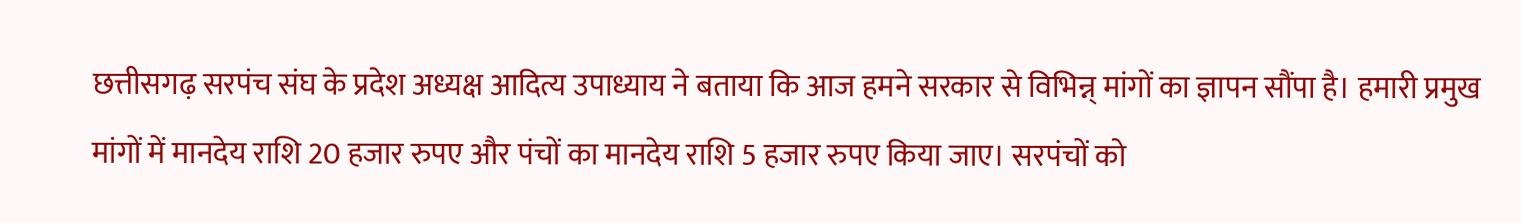छत्तीसगढ़ सरपंच संघ के प्रदेश अध्यक्ष आदित्य उपाध्याय ने बताया कि आज हमने सरकार से विभिन्न् मांगों का ज्ञापन सौंपा है। हमारी प्रमुख मांगों में मानदेय राशि 20 हजार रुपए और पंचों का मानदेय राशि 5 हजार रुपए किया जाए। सरपंचों को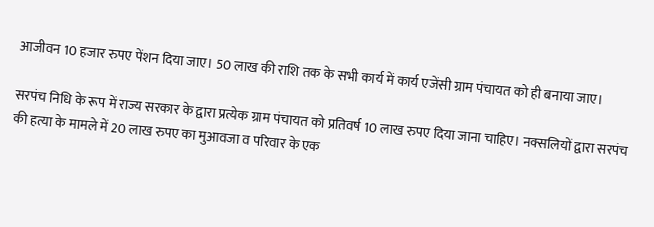आजीवन 10 हजार रुपए पेंशन दिया जाए। 50 लाख की राशि तक के सभी कार्य में कार्य एजेंसी ग्राम पंचायत को ही बनाया जाए।

सरपंच निधि के रूप में राज्य सरकार के द्वारा प्रत्येक ग्राम पंचायत को प्रतिवर्ष 10 लाख रुपए दिया जाना चाहिए। नक्सलियों द्वारा सरपंच की हत्या के मामले में 20 लाख रुपए का मुआवजा व परिवार के एक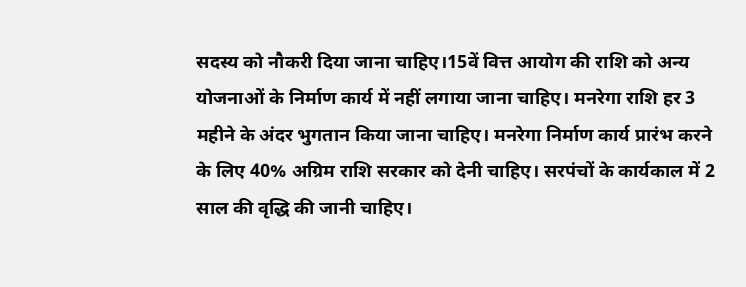सदस्य को नौकरी दिया जाना चाहिए।15वें वित्त आयोग की राशि को अन्य योजनाओं के निर्माण कार्य में नहीं लगाया जाना चाहिए। मनरेगा राशि हर 3 महीने के अंदर भुगतान किया जाना चाहिए। मनरेगा निर्माण कार्य प्रारंभ करने के लिए 40% अग्रिम राशि सरकार को देनी चाहिए। सरपंचों के कार्यकाल में 2 साल की वृद्धि की जानी चाहिए।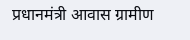प्रधानमंत्री आवास ग्रामीण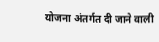योजना अंतर्गत दी जाने वाली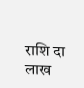राशि दा लाख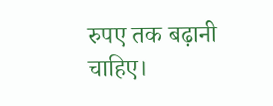रुपए तक बढ़ानी चाहिए।